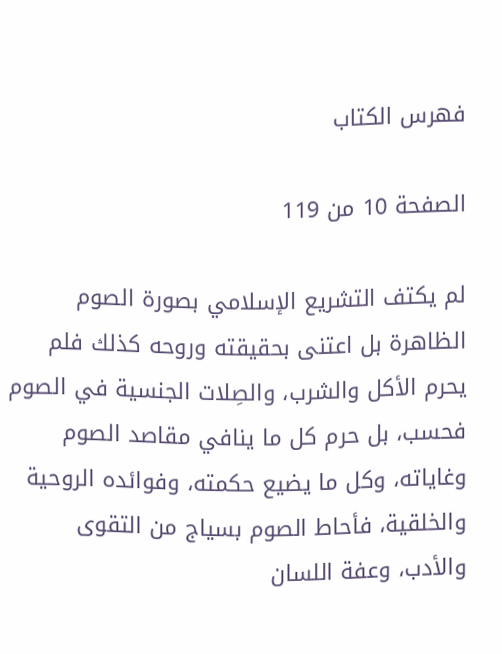فهرس الكتاب

الصفحة 10 من 119

لم يكتف التشريع الإسلامي بصورة الصوم الظاهرة بل اعتنى بحقيقته وروحه كذلك فلم يحرم الأكل والشرب، والصِلات الجنسية في الصوم فحسب، بل حرم كل ما ينافي مقاصد الصوم وغاياته، وكل ما يضيع حكمته، وفوائده الروحية والخلقية، فأحاط الصوم بسياج من التقوى والأدب، وعفة اللسان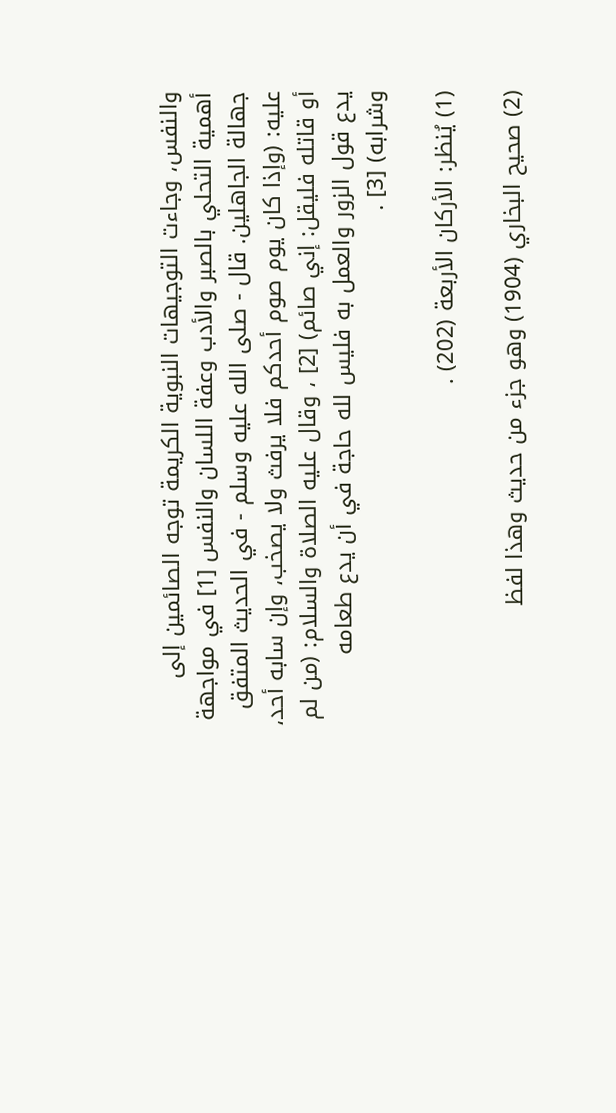والنفس، وجاءت التوجيهات النبوية الكريمة توجه الصائمين إلى أهمية التحلي بالصبر والأدب وعفة اللسان والنفس [1] في مواجهة جهالة الجاهلين. قال - صلى الله عليه وسلم - في الحديث المتفق عليه: (وإذا كان يوم صوم أحدكم فلا يرفث ولا يصخب، وإن سابه أحد، أو قاتله فليقل: إني صائم) [2] ، وقال عليه الصلاة والسلام: (من لم يدع قول الزور والعمل به فليس لله حاجة في أن يدع طعامه وشرابه) [3] .

(1) يُنظر: الأركان الأربعة (202) .

(2) صحيح البخاري (1904) وهو جزء من حديث وهذا لفظ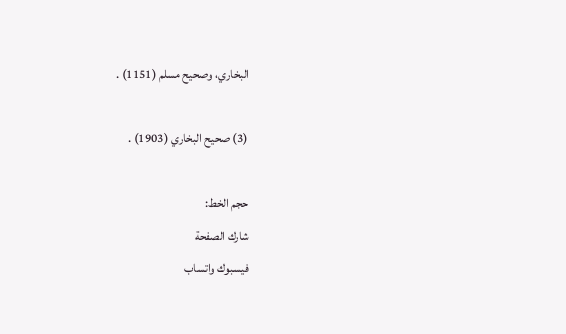البخاري، وصحيح مسلم (1151) .

(3) صحيح البخاري (1903) .

حجم الخط:
شارك الصفحة
فيسبوك واتساب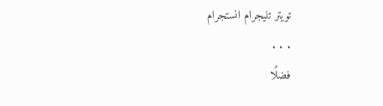تويتر تليجرام انستجرام
. . .
فضلًا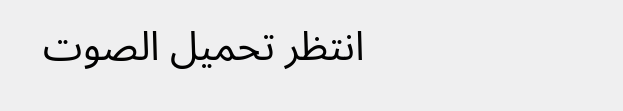انتظر تحميل الصوت